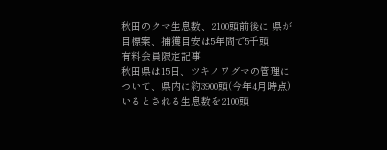秋田のクマ生息数、2100頭前後に 県が目標案、捕獲目安は5年間で5千頭
有料会員限定記事
秋田県は15日、ツキノワグマの管理について、県内に約3900頭(今年4月時点)いるとされる生息数を2100頭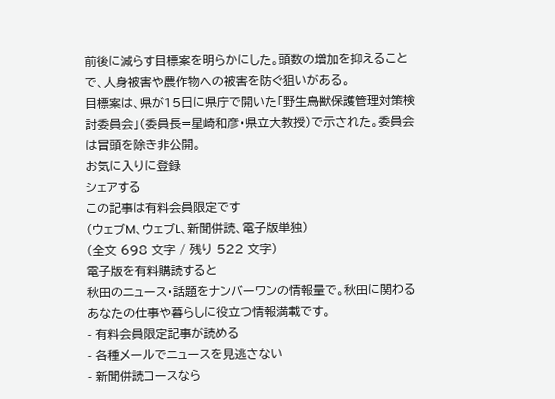前後に減らす目標案を明らかにした。頭数の増加を抑えることで、人身被害や農作物への被害を防ぐ狙いがある。
目標案は、県が15日に県庁で開いた「野生鳥獣保護管理対策検討委員会」(委員長=星崎和彦・県立大教授)で示された。委員会は冒頭を除き非公開。
お気に入りに登録
シェアする
この記事は有料会員限定です
(ウェブM、ウェブL、新聞併読、電子版単独)
(全文 698 文字 / 残り 522 文字)
電子版を有料購読すると
秋田のニュース・話題をナンバーワンの情報量で。秋田に関わるあなたの仕事や暮らしに役立つ情報満載です。
- 有料会員限定記事が読める
- 各種メールでニュースを見逃さない
- 新聞併読コースなら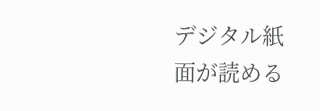デジタル紙面が読める